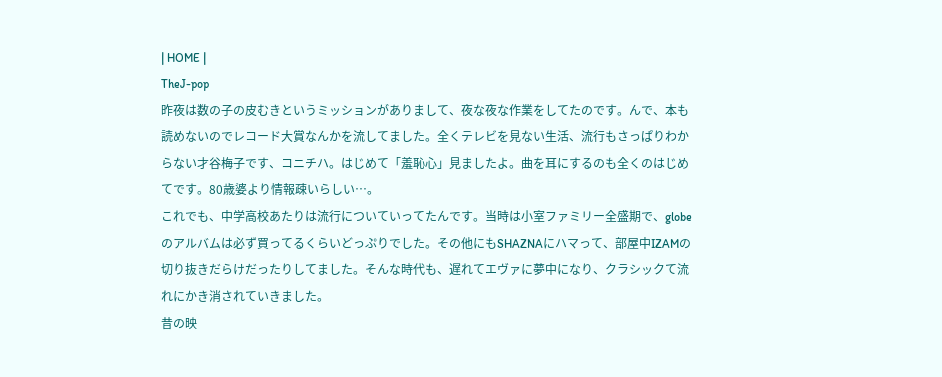| HOME |
TheJ-pop
昨夜は数の子の皮むきというミッションがありまして、夜な夜な作業をしてたのです。んで、本も読めないのでレコード大賞なんかを流してました。全くテレビを見ない生活、流行もさっぱりわからない才谷梅子です、コニチハ。はじめて「羞恥心」見ましたよ。曲を耳にするのも全くのはじめてです。80歳婆より情報疎いらしい…。
これでも、中学高校あたりは流行についていってたんです。当時は小室ファミリー全盛期で、globeのアルバムは必ず買ってるくらいどっぷりでした。その他にもSHAZNAにハマって、部屋中IZAMの切り抜きだらけだったりしてました。そんな時代も、遅れてエヴァに夢中になり、クラシックて流れにかき消されていきました。
昔の映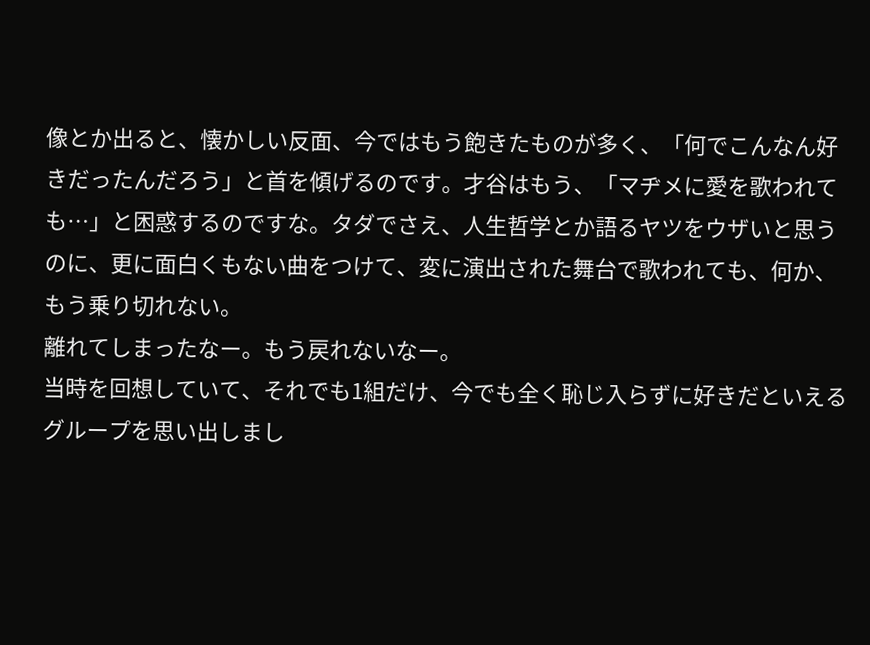像とか出ると、懐かしい反面、今ではもう飽きたものが多く、「何でこんなん好きだったんだろう」と首を傾げるのです。才谷はもう、「マヂメに愛を歌われても…」と困惑するのですな。タダでさえ、人生哲学とか語るヤツをウザいと思うのに、更に面白くもない曲をつけて、変に演出された舞台で歌われても、何か、もう乗り切れない。
離れてしまったなー。もう戻れないなー。
当時を回想していて、それでも1組だけ、今でも全く恥じ入らずに好きだといえるグループを思い出しまし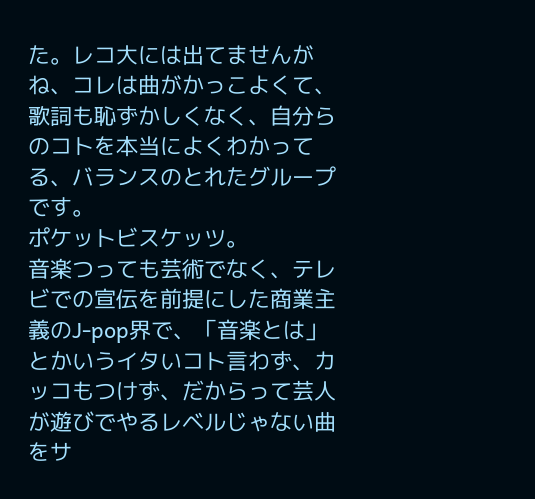た。レコ大には出てませんがね、コレは曲がかっこよくて、歌詞も恥ずかしくなく、自分らのコトを本当によくわかってる、バランスのとれたグループです。
ポケットビスケッツ。
音楽つっても芸術でなく、テレビでの宣伝を前提にした商業主義のJ-pop界で、「音楽とは」とかいうイタいコト言わず、カッコもつけず、だからって芸人が遊びでやるレベルじゃない曲をサ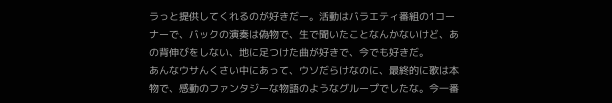ラっと提供してくれるのが好きだー。活動はバラエティ番組の1コーナーで、バックの演奏は偽物で、生で聞いたことなんかないけど、あの背伸びをしない、地に足つけた曲が好きで、今でも好きだ。
あんなウサんくさい中にあって、ウソだらけなのに、最終的に歌は本物で、感動のファンタジーな物語のようなグループでしたな。今一番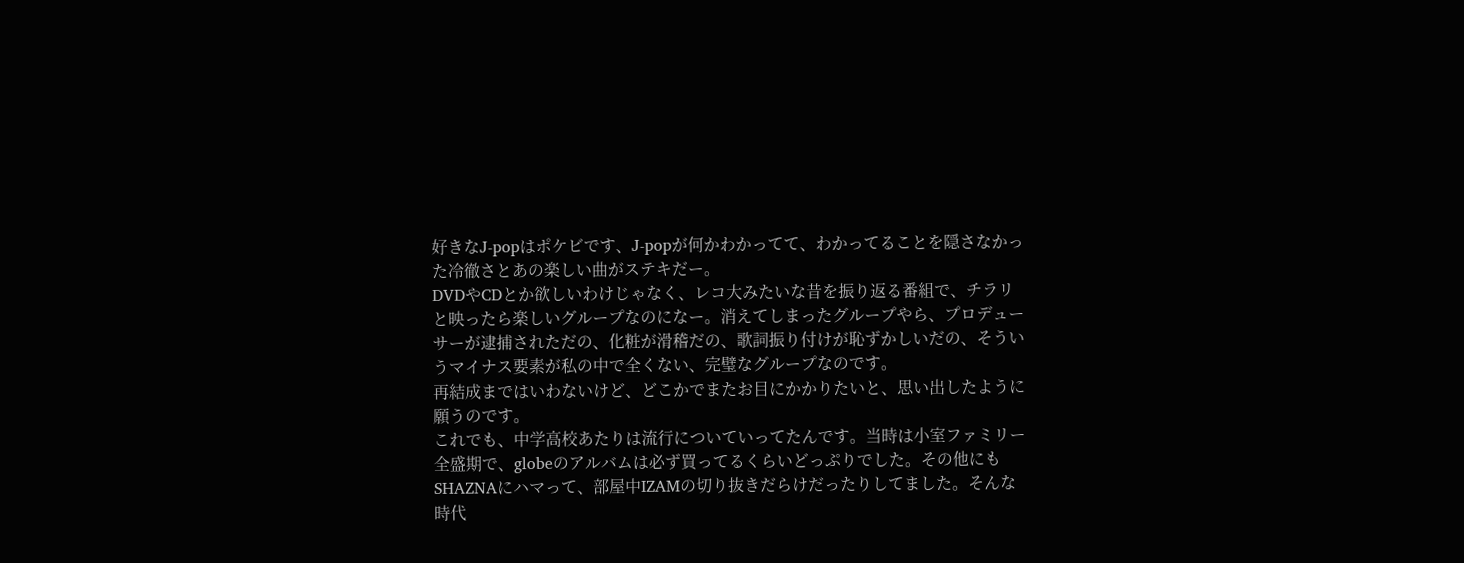好きなJ-popはポケビです、J-popが何かわかってて、わかってることを隠さなかった冷徹さとあの楽しい曲がステキだー。
DVDやCDとか欲しいわけじゃなく、レコ大みたいな昔を振り返る番組で、チラリと映ったら楽しいグループなのになー。消えてしまったグループやら、プロデューサーが逮捕されただの、化粧が滑稽だの、歌詞振り付けが恥ずかしいだの、そういうマイナス要素が私の中で全くない、完璧なグループなのです。
再結成まではいわないけど、どこかでまたお目にかかりたいと、思い出したように願うのです。
これでも、中学高校あたりは流行についていってたんです。当時は小室ファミリー全盛期で、globeのアルバムは必ず買ってるくらいどっぷりでした。その他にもSHAZNAにハマって、部屋中IZAMの切り抜きだらけだったりしてました。そんな時代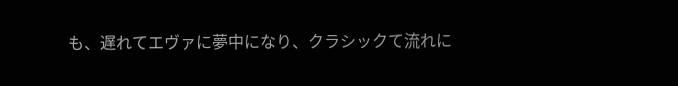も、遅れてエヴァに夢中になり、クラシックて流れに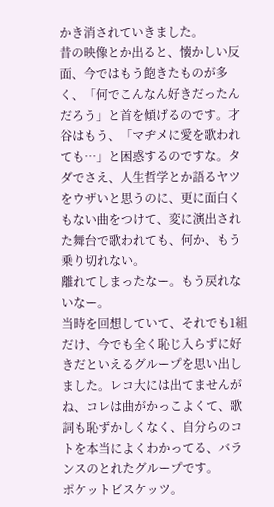かき消されていきました。
昔の映像とか出ると、懐かしい反面、今ではもう飽きたものが多く、「何でこんなん好きだったんだろう」と首を傾げるのです。才谷はもう、「マヂメに愛を歌われても…」と困惑するのですな。タダでさえ、人生哲学とか語るヤツをウザいと思うのに、更に面白くもない曲をつけて、変に演出された舞台で歌われても、何か、もう乗り切れない。
離れてしまったなー。もう戻れないなー。
当時を回想していて、それでも1組だけ、今でも全く恥じ入らずに好きだといえるグループを思い出しました。レコ大には出てませんがね、コレは曲がかっこよくて、歌詞も恥ずかしくなく、自分らのコトを本当によくわかってる、バランスのとれたグループです。
ポケットビスケッツ。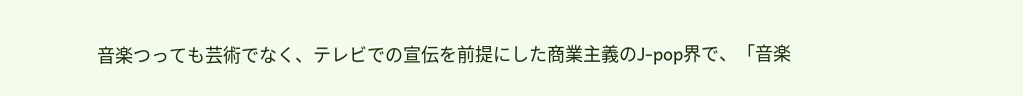音楽つっても芸術でなく、テレビでの宣伝を前提にした商業主義のJ-pop界で、「音楽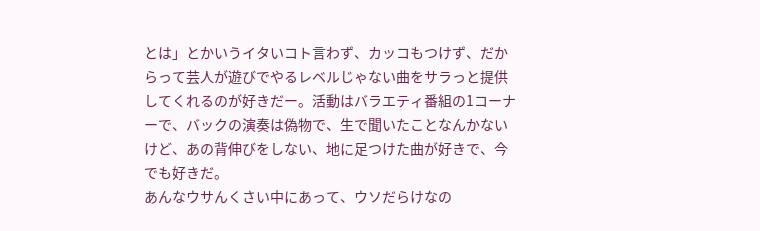とは」とかいうイタいコト言わず、カッコもつけず、だからって芸人が遊びでやるレベルじゃない曲をサラっと提供してくれるのが好きだー。活動はバラエティ番組の1コーナーで、バックの演奏は偽物で、生で聞いたことなんかないけど、あの背伸びをしない、地に足つけた曲が好きで、今でも好きだ。
あんなウサんくさい中にあって、ウソだらけなの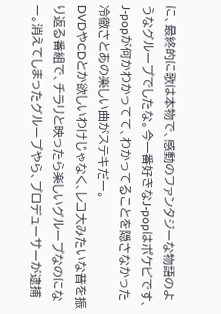に、最終的に歌は本物で、感動のファンタジーな物語のようなグループでしたな。今一番好きなJ-popはポケビです、J-popが何かわかってて、わかってることを隠さなかった冷徹さとあの楽しい曲がステキだー。
DVDやCDとか欲しいわけじゃなく、レコ大みたいな昔を振り返る番組で、チラリと映ったら楽しいグループなのになー。消えてしまったグループやら、プロデューサーが逮捕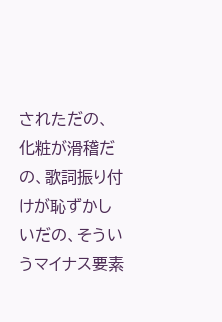されただの、化粧が滑稽だの、歌詞振り付けが恥ずかしいだの、そういうマイナス要素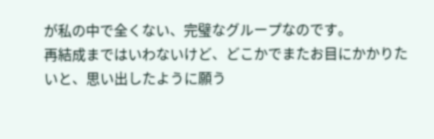が私の中で全くない、完璧なグループなのです。
再結成まではいわないけど、どこかでまたお目にかかりたいと、思い出したように願う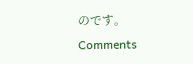のです。
Comments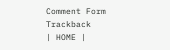Comment Form
Trackback
| HOME |